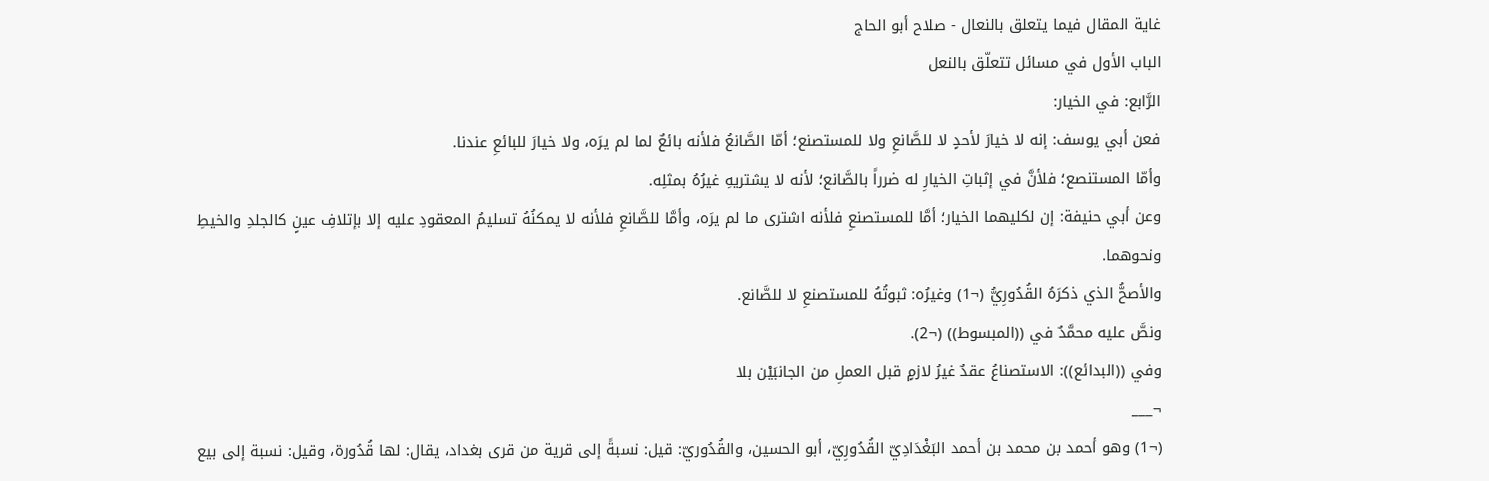غاية المقال فيما يتعلق بالنعال - صلاح أبو الحاج
الباب الأول في مسائل تتعلّق بالنعل
الرَّابع: في الخيار:
فعن أبي يوسف: إنه لا خيارَ لأحدٍ لا للصَّانعِ ولا للمستصنع؛ أمّا الصَّانعُ فلأنه بائعٌ لما لم يرَه، ولا خيارَ للبائعِ عندنا.
وأمّا المستنصع؛ فلأنَّ في إثباتِ الخيارِ له ضرراً بالصَّانع؛ لأنه لا يشتريهِ غيرُهُ بمثلِه.
وعن أبي حنيفة: إن لكليهما الخيار؛ أمَّا للمستصنعِ فلأنه اشترى ما لم يرَه، وأمَّا للصَّانعِ فلأنه لا يمكنُهُ تسليمُ المعقودِ عليه إلا بإتلافِ عينٍ كالجلدِ والخيطِ ونحوهما.
والأصحُّ الذي ذكرَهُ القُدُورِيُّ (¬1) وغيرُه: ثبوتُهُ للمستصنعِ لا للصَّانع.
ونصَّ عليه محمَّدٌ في ((المبسوط)) (¬2).
وفي ((البدائع)): الاستصناعُ عقدٌ غيرُ لازمٍ قبل العملِ من الجانبَيْن بلا
¬___
(¬1) وهو أحمد بن محمد بن أحمد البَغْدَادِيّ القُدُورِيّ، أبو الحسين، والقُدُوريّ: قيل: نسبةً إلى قرية من قرى بغداد، يقال: لها قُدُورة، وقيل: نسبة إلى بيع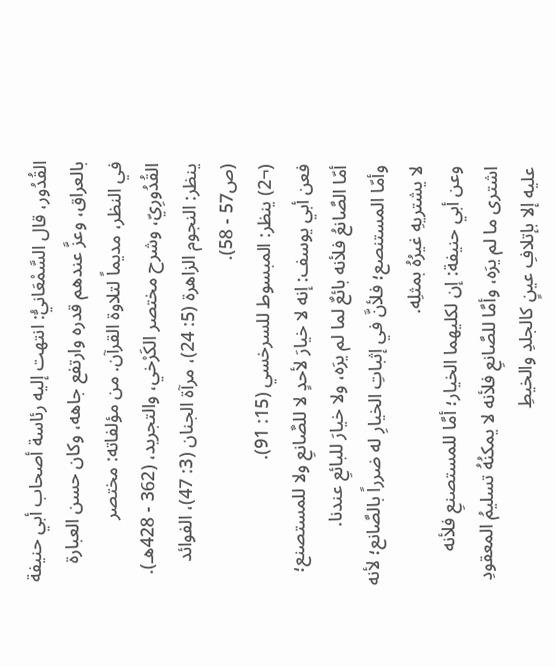القُدُور، قال السَّمْعَانيُّ: انتهت إليه رئاسة أصحاب أبي حنيفة بالعراق، وعزَّ عندهم قدره وارتفع جاهه، وكان حسن العبارة في النظر، مديماً لتلاوة القرآن. من مؤلفاته: مختصر القُدُورِيّ، وشرح مختصر الكَرْخي، والتجريد، (362 - 428هـ). ينظر: النجوم الزاهرة (5: 24)، مرآة الجنان (3: 47)، الفوائد (ص57 - 58).
(¬2) ينظر: المبسوط للسرخسي (15: 91).
فعن أبي يوسف: إنه لا خيارَ لأحدٍ لا للصَّانعِ ولا للمستصنع؛ أمّا الصَّانعُ فلأنه بائعٌ لما لم يرَه، ولا خيارَ للبائعِ عندنا.
وأمّا المستنصع؛ فلأنَّ في إثباتِ الخيارِ له ضرراً بالصَّانع؛ لأنه لا يشتريهِ غيرُهُ بمثلِه.
وعن أبي حنيفة: إن لكليهما الخيار؛ أمَّا للمستصنعِ فلأنه اشترى ما لم يرَه، وأمَّا للصَّانعِ فلأنه لا يمكنُهُ تسليمُ المعقودِ عليه إلا بإتلافِ عينٍ كالجلدِ والخيطِ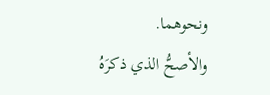ونحوهما.
والأصحُّ الذي ذكرَهُ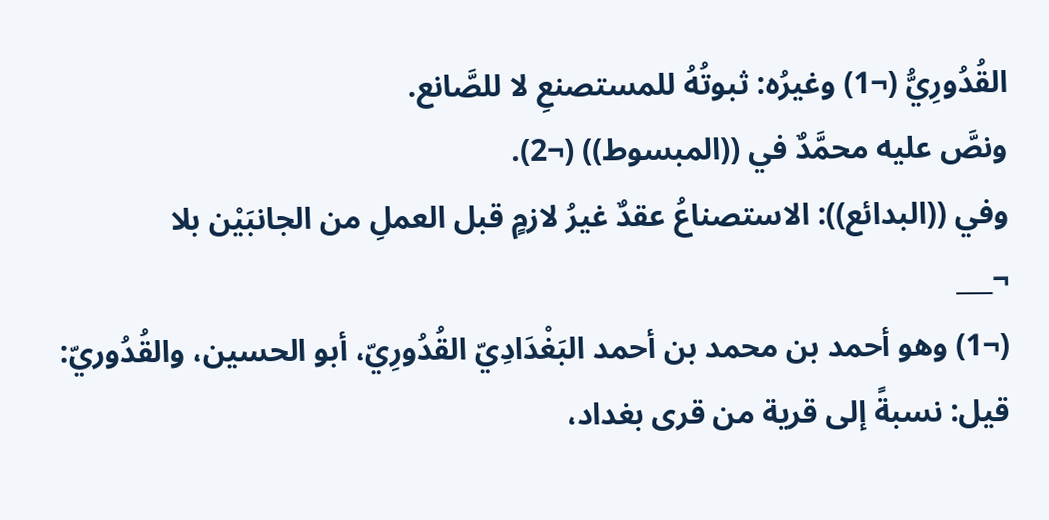القُدُورِيُّ (¬1) وغيرُه: ثبوتُهُ للمستصنعِ لا للصَّانع.
ونصَّ عليه محمَّدٌ في ((المبسوط)) (¬2).
وفي ((البدائع)): الاستصناعُ عقدٌ غيرُ لازمٍ قبل العملِ من الجانبَيْن بلا
¬___
(¬1) وهو أحمد بن محمد بن أحمد البَغْدَادِيّ القُدُورِيّ، أبو الحسين، والقُدُوريّ: قيل: نسبةً إلى قرية من قرى بغداد،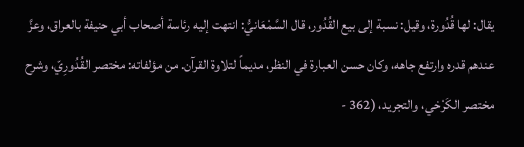يقال: لها قُدُورة، وقيل: نسبة إلى بيع القُدُور، قال السَّمْعَانيُّ: انتهت إليه رئاسة أصحاب أبي حنيفة بالعراق، وعزَّ عندهم قدره وارتفع جاهه، وكان حسن العبارة في النظر، مديماً لتلاوة القرآن. من مؤلفاته: مختصر القُدُورِيّ، وشرح مختصر الكَرْخي، والتجريد، (362 -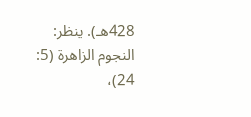428هـ). ينظر: النجوم الزاهرة (5: 24)،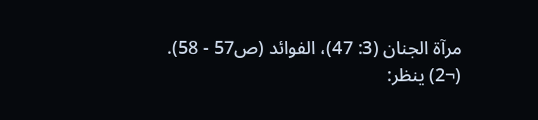مرآة الجنان (3: 47)، الفوائد (ص57 - 58).
(¬2) ينظر: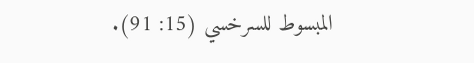المبسوط للسرخسي (15: 91).